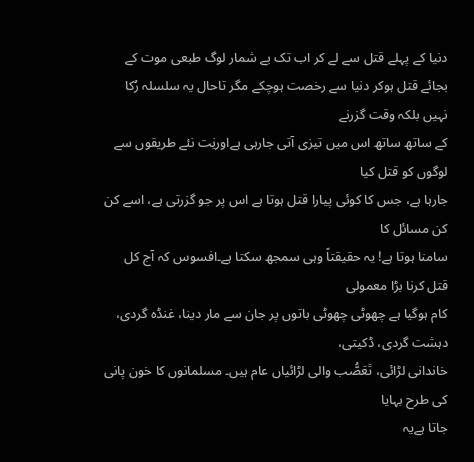دنیا کے پہلے قتل سے لے کر اب تک بے شمار لوگ طبعی موت کے
بجائے قتل ہوکر دنیا سے رخصت ہوچکے مگر تاحال یہ سلسلہ رُکا نہیں بلکہ وقت گزرنے
کے ساتھ ساتھ اس میں تیزی آتی جارہی ہےاورنِت نئے طریقوں سے لوگوں کو قتل کیا
جارہا ہے، جس کا کوئی پیارا قتل ہوتا ہے اس پر جو گزرتی ہے، اسے کن کن مسائل کا
سامنا ہوتا ہے! یہ حقیقتاً وہی سمجھ سکتا ہے۔افسوس کہ آج کل قتل کرنا بڑا معمولی
کام ہوگیا ہے چھوٹی چھوٹی باتوں پر جان سے مار دینا، غنڈہ گردی، دہشت گردی، ڈکیتی،
خاندانی لڑائی، تَعَصُّب والی لڑائیاں عام ہیں۔ مسلمانوں کا خون پانی کی طرح بہایا
جاتا ہےیہ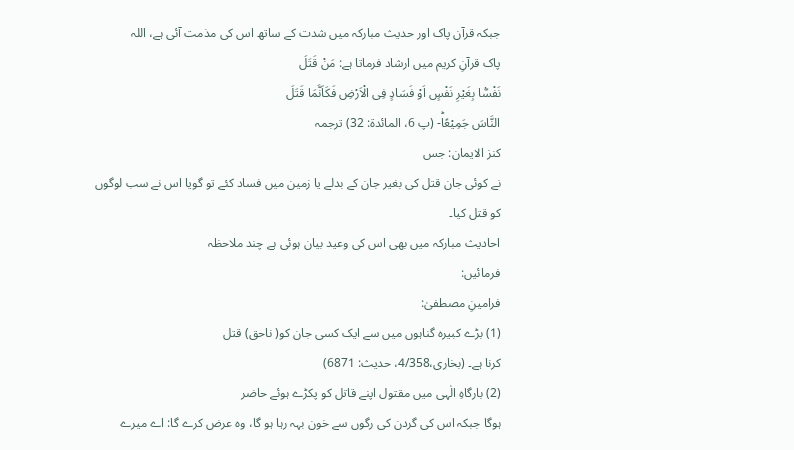جبکہ قرآن پاک اور حدیث مبارکہ میں شدت کے ساتھ اس کی مذمت آئی ہے، اللہ
پاک قرآنِ کریم میں ارشاد فرماتا ہے: مَنْ قَتَلَ
نَفْسًۢا بِغَیْرِ نَفْسٍ اَوْ فَسَادٍ فِی الْاَرْضِ فَكَاَنَّمَا قَتَلَ
النَّاسَ جَمِیْعًاؕ- (پ 6، المائدۃ: 32) ترجمہ
کنز الایمان: جس
نے کوئی جان قتل کی بغیر جان کے بدلے یا زمین میں فساد کئے تو گویا اس نے سب لوگوں
کو قتل کیا۔
احادیث مبارکہ میں بھی اس کی وعید بیان ہوئی ہے چند ملاحظہ
فرمائیں:
فرامینِ مصطفیٰ:
(1) بڑے کبیرہ گناہوں میں سے ایک کسی جان کو( ناحق) قتل
کرنا ہے۔ (بخاری،4/358، حدیث: 6871)
(2) بارگاہِ الٰہی میں مقتول اپنے قاتل کو پکڑے ہوئے حاضر
ہوگا جبکہ اس کی گردن کی رگوں سے خون بہہ رہا ہو گا، وہ عرض کرے گا: اے میرے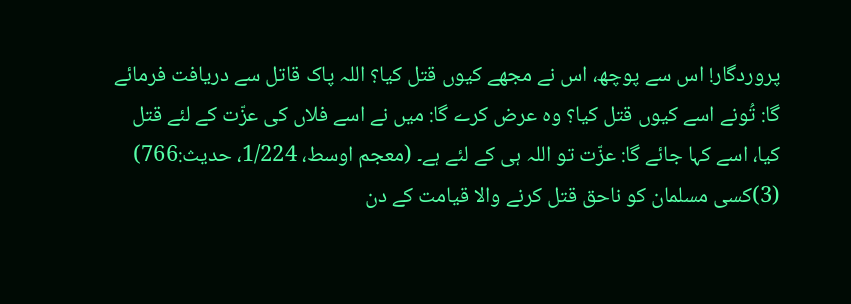پروردگار! اس سے پوچھ، اس نے مجھے کیوں قتل کیا؟ اللہ پاک قاتل سے دریافت فرمائے
گا: تُونے اسے کیوں قتل کیا؟ وہ عرض کرے گا: میں نے اسے فلاں کی عزّت کے لئے قتل
کیا، اسے کہا جائے گا: عزّت تو اللہ ہی کے لئے ہے۔ (معجم اوسط، 1/224، حدیث:766)
(3)کسی مسلمان کو ناحق قتل کرنے والا قیامت کے دن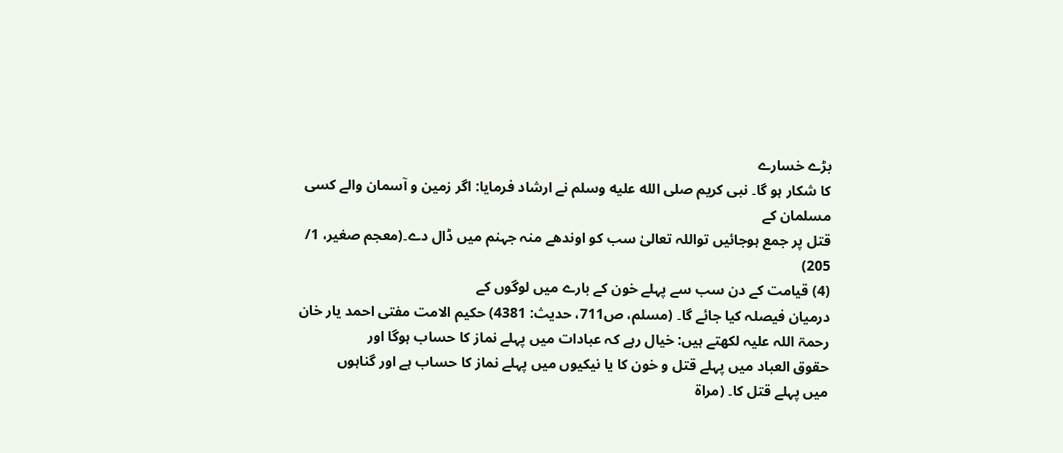بڑے خسارے
کا شکار ہو گا۔ نبی کریم صلى الله عليه وسلم نے ارشاد فرمایا: اگر زمین و آسمان والے کسی مسلمان کے
قتل پر جمع ہوجائیں تواللہ تعالیٰ سب کو اوندھے منہ جہنم میں ڈال دے۔(معجم صغیر، 1/
205)
(4) قیامت کے دن سب سے پہلے خون کے بارے میں لوگوں کے
درمیان فیصلہ کیا جائے گا۔ (مسلم، ص711، حدیث: 4381) حکیم الامت مفتی احمد یار خان
رحمۃ اللہ علیہ لکھتے ہیں: خیال رہے کہ عبادات میں پہلے نماز کا حساب ہوگا اور
حقوق العباد میں پہلے قتل و خون کا یا نیکیوں میں پہلے نماز کا حساب ہے اور گناہوں
میں پہلے قتل کا۔ (مراۃ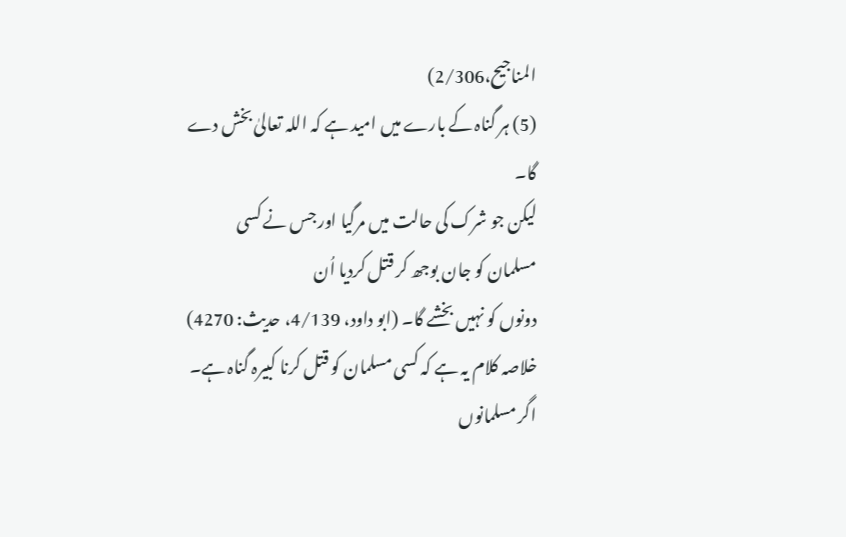المناجیح،2/306)
(5) ہر گناہ کے بارے میں امید ہے کہ اللہ تعالیٰ بخش دے گا۔
لیکن جو شرک کی حالت میں مرگیا اور جس نے کسی مسلمان کو جان بوجھ کر قتل کردیا اُن
دونوں کو نہیں بخشے گا۔ (ابو داود، 4/139، حدیث: 4270)
خلاصہ کلام یہ ہے کہ کسی مسلمان کو قتل کرنا کبیرہ گناہ ہے۔
اگر مسلمانوں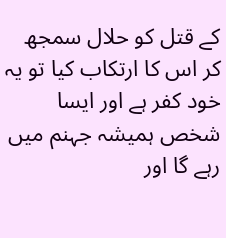کے قتل کو حلال سمجھ کر اس کا ارتکاب کیا تو یہ خود کفر ہے اور ایسا
شخص ہمیشہ جہنم میں رہے گا اور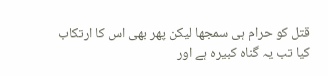قتل کو حرام ہی سمجھا لیکن پھر بھی اس کا ارتکاب
کیا تب یہ گناہ کبیرہ ہے اور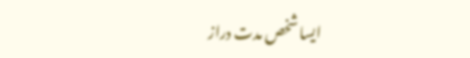ایسا شخص مدت دراز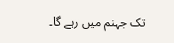تک جہنم میں رہے گا۔